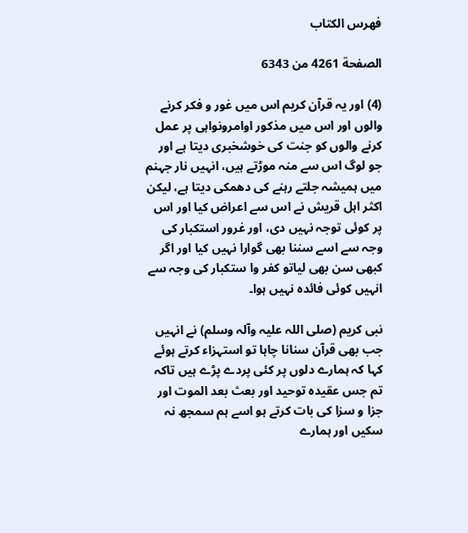فهرس الكتاب

الصفحة 4261 من 6343

(4) اور یہ قرآن کریم اس میں غور و فکر کرنے والوں اور اس میں مذکور اوامرونواہی پر عمل کرنے والوں کو جنت کی خوشخبری دیتا ہے اور جو لوگ اس سے منہ موڑتے ہیں، انہیں نار جہنم میں ہمیشہ جلتے رہنے کی دھمکی دیتا ہے، لیکن اکثر اہل قریش نے اس سے اعراض کیا اور اس پر کوئی توجہ نہیں دی، اور غرور استکبار کی وجہ سے اسے سننا بھی گوارا نہیں کیا اور اگر کبھی سن بھی لیاتو کفر وا ستکبار کی وجہ سے انہیں کوئی فائدہ نہیں ہوا۔

نبی کریم (صلی اللہ علیہ وآلہ وسلم) نے انہیں جب بھی قرآن سنانا چاہا تو استہزاء کرتے ہوئے کہا کہ ہمارے دلوں پر کئی پردے پڑے ہیں تاکہ تم جس عقیدہ توحید اور بعث بعد الموت اور جزا و سزا کی بات کرتے ہو اسے ہم سمجھ نہ سکیں اور ہمارے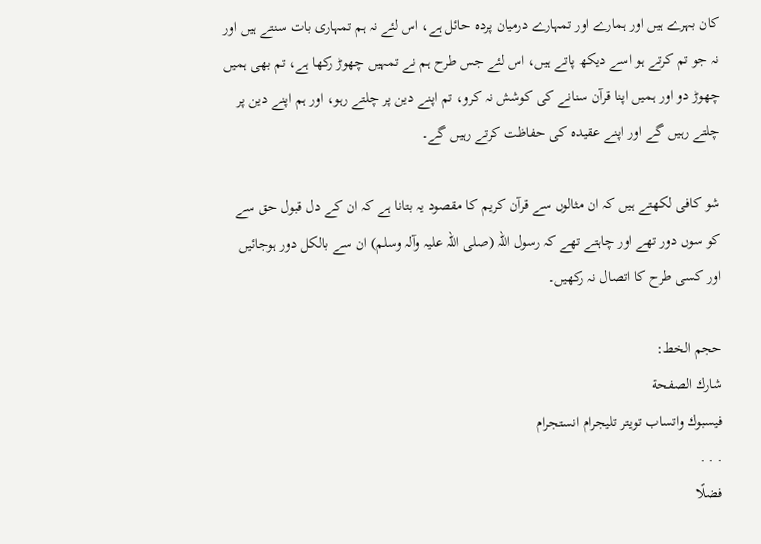کان بہرے ہیں اور ہمارے اور تمہارے درمیان پردہ حائل ہے، اس لئے نہ ہم تمہاری بات سنتے ہیں اور نہ جو تم کرتے ہو اسے دیکھ پاتے ہیں، اس لئے جس طرح ہم نے تمہیں چھوڑ رکھا ہے، تم بھی ہمیں چھوڑ دو اور ہمیں اپنا قرآن سنانے کی کوشش نہ کرو، تم اپنے دین پر چلتے رہو، اور ہم اپنے دین پر چلتے رہیں گے اور اپنے عقیدہ کی حفاظت کرتے رہیں گے۔

شو کافی لکھتے ہیں کہ ان مثالوں سے قرآن کریم کا مقصود یہ بتانا ہے کہ ان کے دل قبول حق سے کو سوں دور تھے اور چاہتے تھے کہ رسول اللہ (صلی اللہ علیہ وآلہ وسلم) ان سے بالکل دور ہوجائیں اور کسی طرح کا اتصال نہ رکھیں۔

حجم الخط:
شارك الصفحة
فيسبوك واتساب تويتر تليجرام انستجرام
. . .
فضلًا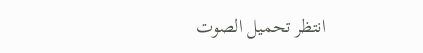انتظر تحميل الصوت